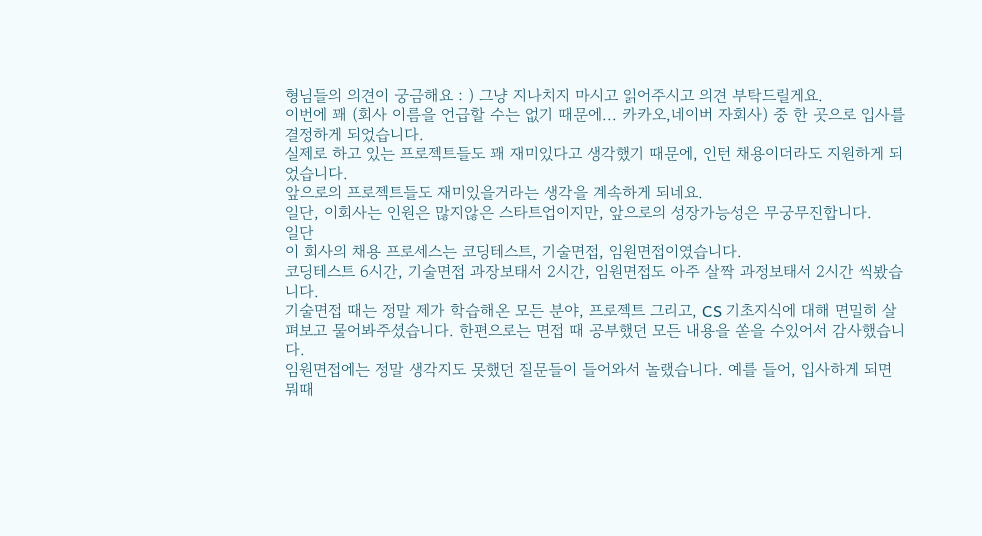형님들의 의견이 궁금해요 : ) 그냥 지나치지 마시고 읽어주시고 의견 부탁드릴게요.
이번에 꽤 (회사 이름을 언급할 수는 없기 때문에... 카카오,네이버 자회사) 중 한 곳으로 입사를 결정하게 되었습니다.
실제로 하고 있는 프로젝트들도 꽤 재미있다고 생각했기 때문에, 인턴 채용이더라도 지원하게 되었습니다.
앞으로의 프로젝트들도 재미있을거라는 생각을 계속하게 되네요.
일단, 이회사는 인원은 많지않은 스타트업이지만, 앞으로의 성장가능성은 무궁무진합니다.
일단
이 회사의 채용 프로세스는 코딩테스트, 기술면접, 임원면접이였습니다.
코딩테스트 6시간, 기술면접 과장보태서 2시간, 임원면접도 아주 살짝 과정보태서 2시간 씩봤습니다.
기술면접 때는 정말 제가 학습해온 모든 분야, 프로젝트 그리고, CS 기초지식에 대해 면밀히 살펴보고 물어봐주셨습니다. 한편으로는 면접 때 공부했던 모든 내용을 쏟을 수있어서 감사했습니다.
임원면접에는 정말 생각지도 못했던 질문들이 들어와서 놀랬습니다. 예를 들어, 입사하게 되면 뭐때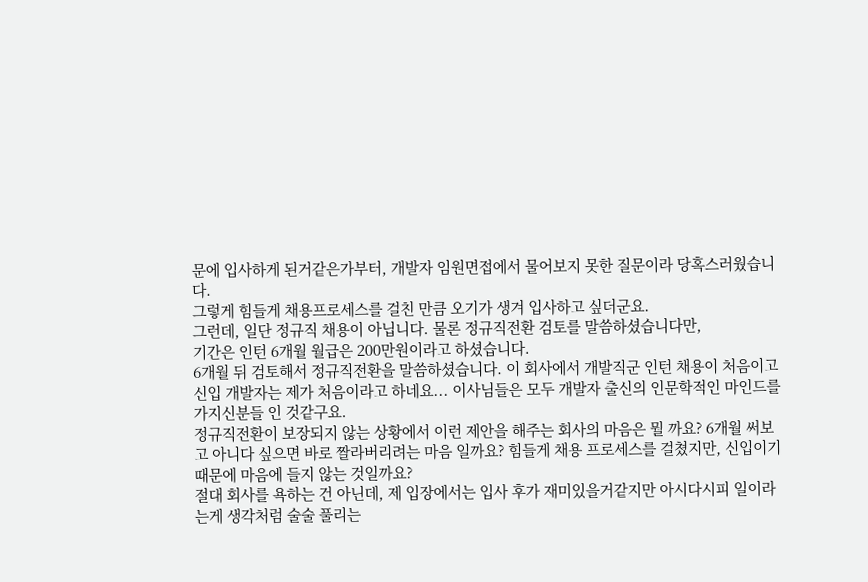문에 입사하게 된거같은가부터, 개발자 임원면접에서 물어보지 못한 질문이라 당혹스러웠습니다.
그렇게 힘들게 채용프로세스를 걸친 만큼 오기가 생겨 입사하고 싶더군요.
그런데, 일단 정규직 채용이 아닙니다. 물론 정규직전환 검토를 말씀하셨습니다만,
기간은 인턴 6개월 월급은 200만원이라고 하셨습니다.
6개월 뒤 검토해서 정규직전환을 말씀하셨습니다. 이 회사에서 개발직군 인턴 채용이 처음이고 신입 개발자는 제가 처음이라고 하네요... 이사님들은 모두 개발자 출신의 인문학적인 마인드를 가지신분들 인 것같구요.
정규직전환이 보장되지 않는 상황에서 이런 제안을 해주는 회사의 마음은 뭘 까요? 6개월 써보고 아니다 싶으면 바로 짤라버리려는 마음 일까요? 힘들게 채용 프로세스를 걸쳤지만, 신입이기 때문에 마음에 들지 않는 것일까요?
절대 회사를 욕하는 건 아닌데, 제 입장에서는 입사 후가 재미있을거같지만 아시다시피 일이라는게 생각처럼 술술 풀리는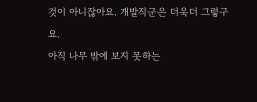것이 아니잖아요. 개발직군은 더욱더 그렇구요.
아직 나무 밖에 보지 못하는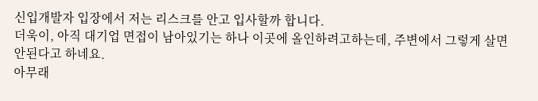신입개발자 입장에서 저는 리스크를 안고 입사할까 합니다.
더욱이, 아직 대기업 면접이 남아있기는 하나 이곳에 올인하려고하는데, 주변에서 그렇게 살면안된다고 하네요.
아무래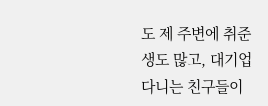도 제 주변에 취준생도 많고, 대기업다니는 친구들이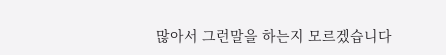많아서 그런말을 하는지 모르겠습니다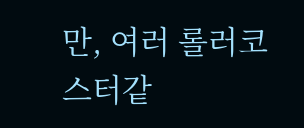만, 여러 롤러코스터같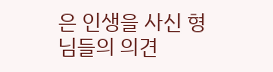은 인생을 사신 형님들의 의견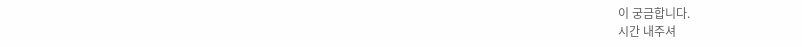이 궁금합니다.
시간 내주셔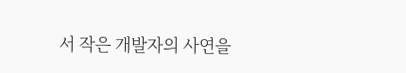서 작은 개발자의 사연을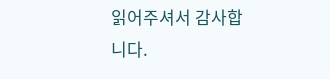읽어주셔서 감사합니다.